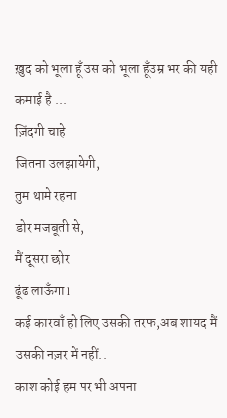ख़ुद को भूला हूँ उस को भूला हूँउम्र भर की यही कमाई है ...
ज़िंदगी चाहे
जितना उलझायेगी,
तुम थामे रहना
डोर मजबूती से,
मैं दूसरा छोर
ढूंढ लाऊँगा l
कई कारवाँ हो लिए उसकी तरफ,अब शायद मैं उसकी नज़र में नहीं..
काश कोई हम पर भी अपना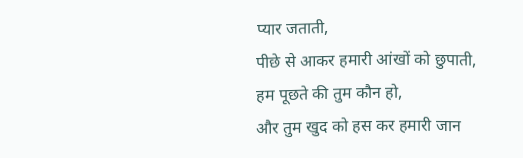प्यार जताती,
पीछे से आकर हमारी आंखों को छुपाती,
हम पूछते की तुम कौन हो,
और तुम खुद को हस कर हमारी जान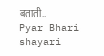बताती..
Pyar Bhari shayari